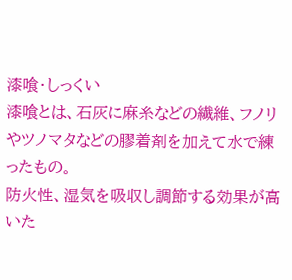漆喰・しっくい
漆喰とは、石灰に麻糸などの繊維、フノリやツノマタなどの膠着剤を加えて水で練ったもの。
防火性、湿気を吸収し調節する効果が高いた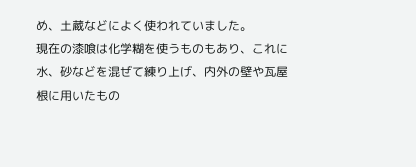め、土蔵などによく使われていました。
現在の漆喰は化学糊を使うものもあり、これに水、砂などを混ぜて練り上げ、内外の壁や瓦屋根に用いたもの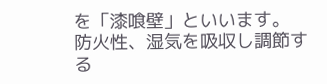を「漆喰壁」といいます。
防火性、湿気を吸収し調節する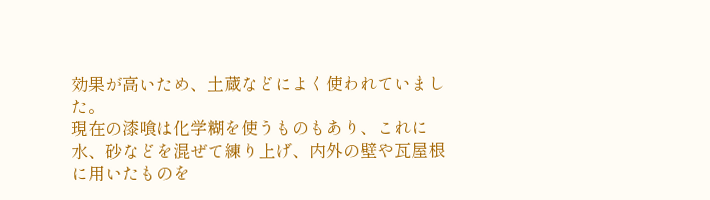効果が高いため、土蔵などによく使われていました。
現在の漆喰は化学糊を使うものもあり、これに水、砂などを混ぜて練り上げ、内外の壁や瓦屋根に用いたものを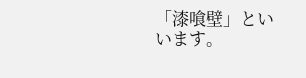「漆喰壁」といいます。